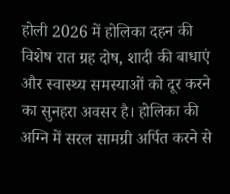होली 2026 में होलिका दहन की विशेष रात ग्रह दोष, शादी की बाधाएं और स्वास्थ्य समस्याओं को दूर करने का सुनहरा अवसर है। होलिका की अग्नि में सरल सामग्री अर्पित करने से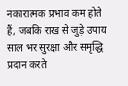नकारात्मक प्रभाव कम होते हैं, जबकि राख से जुड़े उपाय साल भर सुरक्षा और समृद्धि प्रदान करते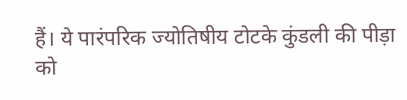हैं। ये पारंपरिक ज्योतिषीय टोटके कुंडली की पीड़ा को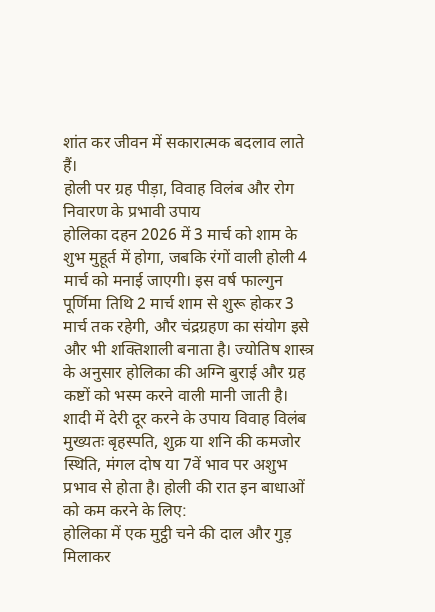शांत कर जीवन में सकारात्मक बदलाव लाते हैं।
होली पर ग्रह पीड़ा, विवाह विलंब और रोग निवारण के प्रभावी उपाय
होलिका दहन 2026 में 3 मार्च को शाम के शुभ मुहूर्त में होगा, जबकि रंगों वाली होली 4 मार्च को मनाई जाएगी। इस वर्ष फाल्गुन पूर्णिमा तिथि 2 मार्च शाम से शुरू होकर 3 मार्च तक रहेगी, और चंद्रग्रहण का संयोग इसे और भी शक्तिशाली बनाता है। ज्योतिष शास्त्र के अनुसार होलिका की अग्नि बुराई और ग्रह कष्टों को भस्म करने वाली मानी जाती है।
शादी में देरी दूर करने के उपाय विवाह विलंब मुख्यतः बृहस्पति, शुक्र या शनि की कमजोर स्थिति, मंगल दोष या 7वें भाव पर अशुभ प्रभाव से होता है। होली की रात इन बाधाओं को कम करने के लिए:
होलिका में एक मुट्ठी चने की दाल और गुड़ मिलाकर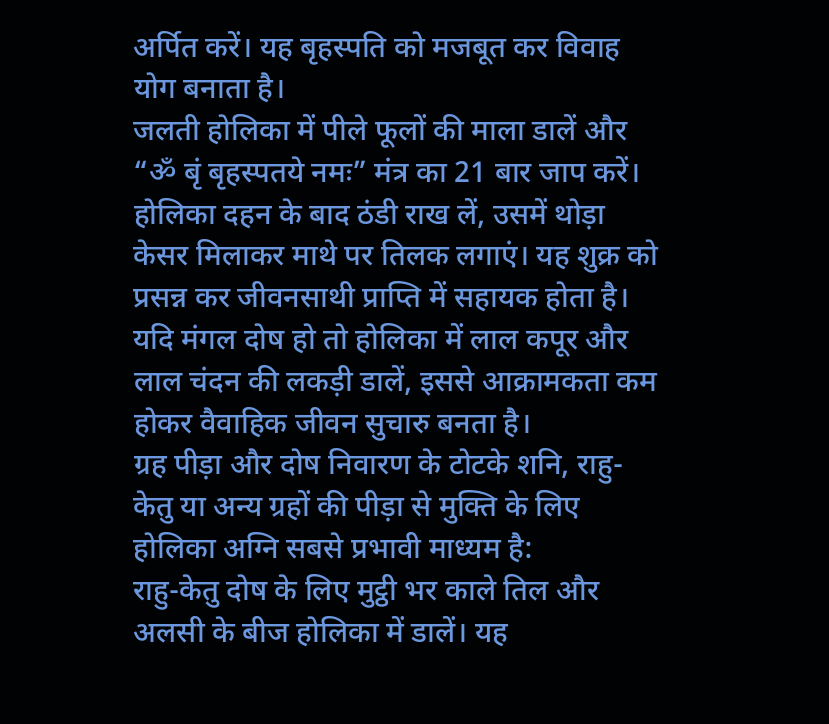अर्पित करें। यह बृहस्पति को मजबूत कर विवाह योग बनाता है।
जलती होलिका में पीले फूलों की माला डालें और “ॐ बृं बृहस्पतये नमः” मंत्र का 21 बार जाप करें।
होलिका दहन के बाद ठंडी राख लें, उसमें थोड़ा केसर मिलाकर माथे पर तिलक लगाएं। यह शुक्र को प्रसन्न कर जीवनसाथी प्राप्ति में सहायक होता है।
यदि मंगल दोष हो तो होलिका में लाल कपूर और लाल चंदन की लकड़ी डालें, इससे आक्रामकता कम होकर वैवाहिक जीवन सुचारु बनता है।
ग्रह पीड़ा और दोष निवारण के टोटके शनि, राहु-केतु या अन्य ग्रहों की पीड़ा से मुक्ति के लिए होलिका अग्नि सबसे प्रभावी माध्यम है:
राहु-केतु दोष के लिए मुट्ठी भर काले तिल और अलसी के बीज होलिका में डालें। यह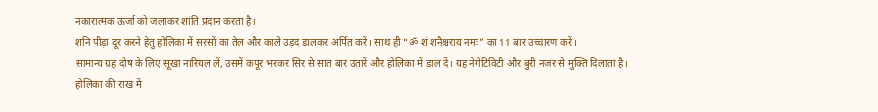नकारात्मक ऊर्जा को जलाकर शांति प्रदान करता है।
शनि पीड़ा दूर करने हेतु होलिका में सरसों का तेल और काले उड़द डालकर अर्पित करें। साथ ही “ॐ शं शनैश्चराय नमः” का 11 बार उच्चारण करें।
सामान्य ग्रह दोष के लिए सूखा नारियल लें, उसमें कपूर भरकर सिर से सात बार उतारें और होलिका में डाल दें। यह नेगेटिविटी और बुरी नजर से मुक्ति दिलाता है।
होलिका की राख में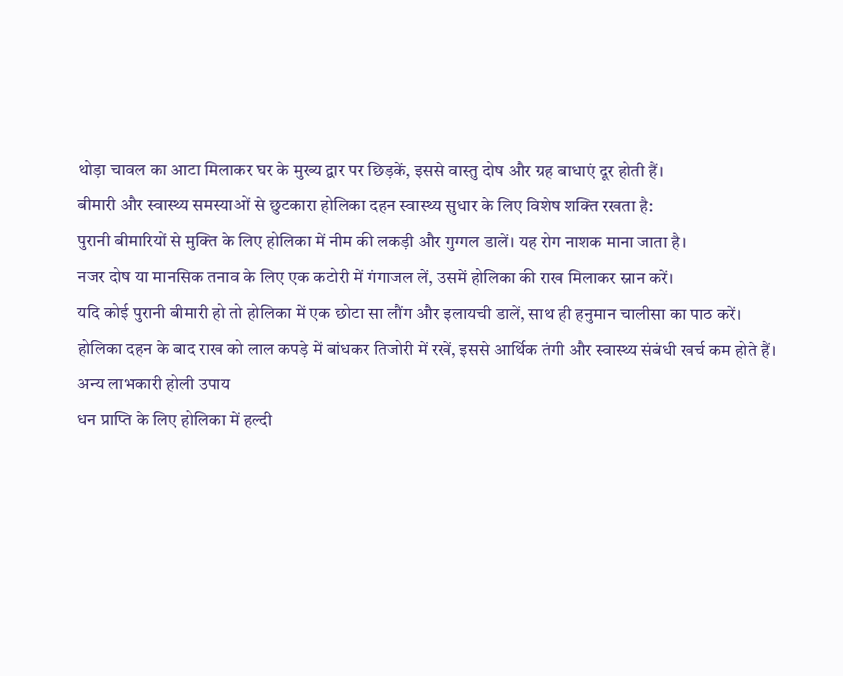थोड़ा चावल का आटा मिलाकर घर के मुख्य द्वार पर छिड़कें, इससे वास्तु दोष और ग्रह बाधाएं दूर होती हैं।
बीमारी और स्वास्थ्य समस्याओं से छुटकारा होलिका दहन स्वास्थ्य सुधार के लिए विशेष शक्ति रखता है:
पुरानी बीमारियों से मुक्ति के लिए होलिका में नीम की लकड़ी और गुग्गल डालें। यह रोग नाशक माना जाता है।
नजर दोष या मानसिक तनाव के लिए एक कटोरी में गंगाजल लें, उसमें होलिका की राख मिलाकर स्नान करें।
यदि कोई पुरानी बीमारी हो तो होलिका में एक छोटा सा लौंग और इलायची डालें, साथ ही हनुमान चालीसा का पाठ करें।
होलिका दहन के बाद राख को लाल कपड़े में बांधकर तिजोरी में रखें, इससे आर्थिक तंगी और स्वास्थ्य संबंधी खर्च कम होते हैं।
अन्य लाभकारी होली उपाय
धन प्राप्ति के लिए होलिका में हल्दी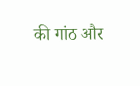की गांठ और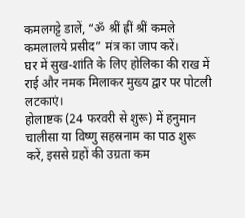कमलगट्टे डालें, “ॐ श्रीं ह्रीं श्रीं कमले कमलालये प्रसीद” मंत्र का जाप करें।
घर में सुख-शांति के लिए होलिका की राख में राई और नमक मिलाकर मुख्य द्वार पर पोटली लटकाएं।
होलाष्टक (24 फरवरी से शुरू) में हनुमान चालीसा या विष्णु सहस्रनाम का पाठ शुरू करें, इससे ग्रहों की उग्रता कम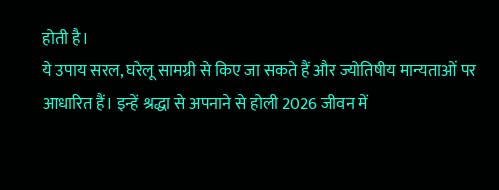होती है।
ये उपाय सरल, घरेलू सामग्री से किए जा सकते हैं और ज्योतिषीय मान्यताओं पर आधारित हैं। इन्हें श्रद्धा से अपनाने से होली 2026 जीवन में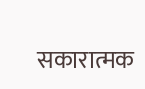सकारात्मक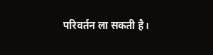परिवर्तन ला सकती है।